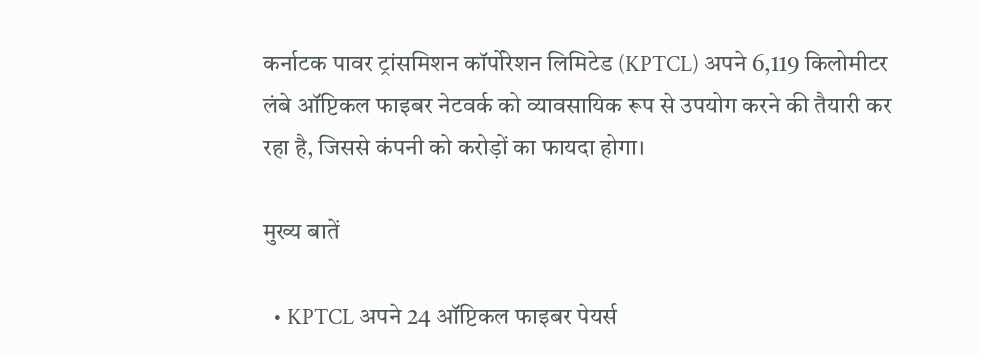कर्नाटक पावर ट्रांसमिशन कॉर्पोरेशन लिमिटेड (KPTCL) अपने 6,119 किलोमीटर लंबे ऑप्टिकल फाइबर नेटवर्क को व्यावसायिक रूप से उपयोग करने की तैयारी कर रहा है, जिससे कंपनी को करोड़ों का फायदा होगा।

मुख्य बातें

  • KPTCL अपने 24 ऑप्टिकल फाइबर पेयर्स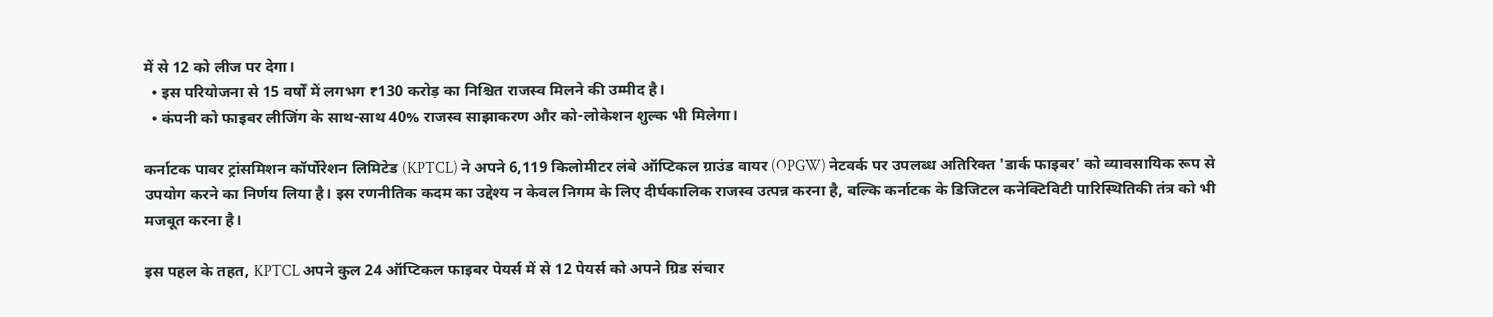में से 12 को लीज पर देगा।
  • इस परियोजना से 15 वर्षों में लगभग ₹130 करोड़ का निश्चित राजस्व मिलने की उम्मीद है।
  • कंपनी को फाइबर लीजिंग के साथ-साथ 40% राजस्व साझाकरण और को-लोकेशन शुल्क भी मिलेगा।

कर्नाटक पावर ट्रांसमिशन कॉर्पोरेशन लिमिटेड (KPTCL) ने अपने 6,119 किलोमीटर लंबे ऑप्टिकल ग्राउंड वायर (OPGW) नेटवर्क पर उपलब्ध अतिरिक्त 'डार्क फाइबर' को व्यावसायिक रूप से उपयोग करने का निर्णय लिया है। इस रणनीतिक कदम का उद्देश्य न केवल निगम के लिए दीर्घकालिक राजस्व उत्पन्न करना है, बल्कि कर्नाटक के डिजिटल कनेक्टिविटी पारिस्थितिकी तंत्र को भी मजबूत करना है।

इस पहल के तहत, KPTCL अपने कुल 24 ऑप्टिकल फाइबर पेयर्स में से 12 पेयर्स को अपने ग्रिड संचार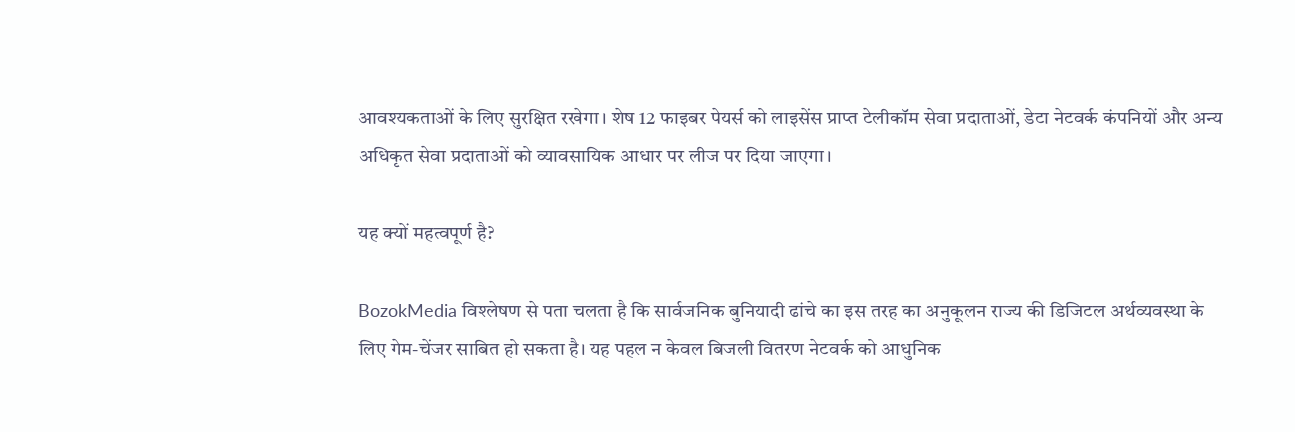आवश्यकताओं के लिए सुरक्षित रखेगा। शेष 12 फाइबर पेयर्स को लाइसेंस प्राप्त टेलीकॉम सेवा प्रदाताओं, डेटा नेटवर्क कंपनियों और अन्य अधिकृत सेवा प्रदाताओं को व्यावसायिक आधार पर लीज पर दिया जाएगा।

यह क्यों महत्वपूर्ण है?

BozokMedia विश्लेषण से पता चलता है कि सार्वजनिक बुनियादी ढांचे का इस तरह का अनुकूलन राज्य की डिजिटल अर्थव्यवस्था के लिए गेम-चेंजर साबित हो सकता है। यह पहल न केवल बिजली वितरण नेटवर्क को आधुनिक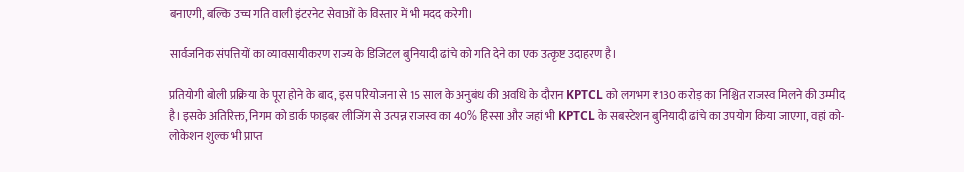बनाएगी, बल्कि उच्च गति वाली इंटरनेट सेवाओं के विस्तार में भी मदद करेगी।

सार्वजनिक संपत्तियों का व्यावसायीकरण राज्य के डिजिटल बुनियादी ढांचे को गति देने का एक उत्कृष्ट उदाहरण है।

प्रतियोगी बोली प्रक्रिया के पूरा होने के बाद, इस परियोजना से 15 साल के अनुबंध की अवधि के दौरान KPTCL को लगभग ₹130 करोड़ का निश्चित राजस्व मिलने की उम्मीद है। इसके अतिरिक्त, निगम को डार्क फाइबर लीजिंग से उत्पन्न राजस्व का 40% हिस्सा और जहां भी KPTCL के सबस्टेशन बुनियादी ढांचे का उपयोग किया जाएगा, वहां को-लोकेशन शुल्क भी प्राप्त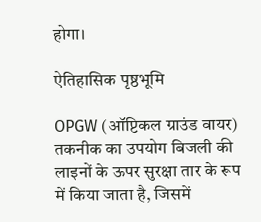होगा।

ऐतिहासिक पृष्ठभूमि

OPGW (ऑप्टिकल ग्राउंड वायर) तकनीक का उपयोग बिजली की लाइनों के ऊपर सुरक्षा तार के रूप में किया जाता है, जिसमें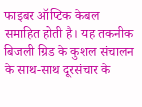फाइबर ऑप्टिक केबल समाहित होती है। यह तकनीक बिजली ग्रिड के कुशल संचालन के साथ-साथ दूरसंचार के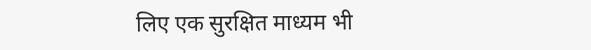लिए एक सुरक्षित माध्यम भी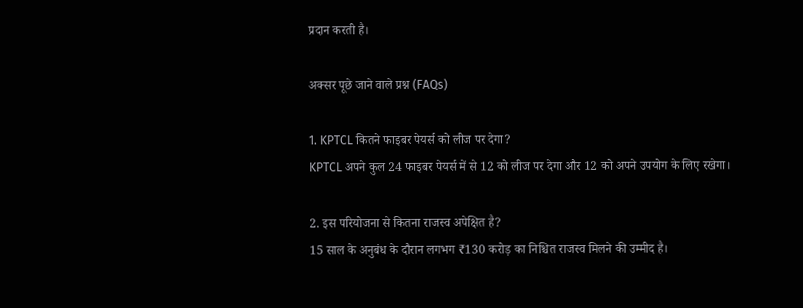प्रदान करती है।

अक्सर पूछे जाने वाले प्रश्न (FAQs)

1. KPTCL कितने फाइबर पेयर्स को लीज पर देगा?
KPTCL अपने कुल 24 फाइबर पेयर्स में से 12 को लीज पर देगा और 12 को अपने उपयोग के लिए रखेगा।

2. इस परियोजना से कितना राजस्व अपेक्षित है?
15 साल के अनुबंध के दौरान लगभग ₹130 करोड़ का निश्चित राजस्व मिलने की उम्मीद है।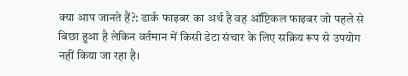क्या आप जानते हैं?: डार्क फाइबर का अर्थ है वह ऑप्टिकल फाइबर जो पहले से बिछा हुआ है लेकिन वर्तमान में किसी डेटा संचार के लिए सक्रिय रूप से उपयोग नहीं किया जा रहा है।